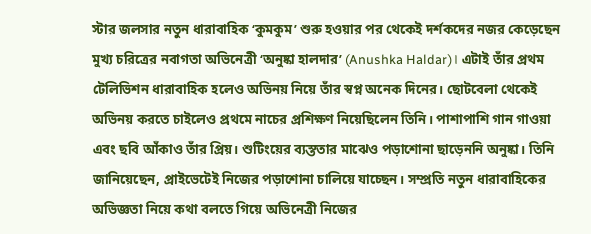স্টার জলসার নতুন ধারাবাহিক ‘কুমকুম’ শুরু হওয়ার পর থেকেই দর্শকদের নজর কেড়েছেন মুখ্য চরিত্রের নবাগতা অভিনেত্রী ‘অনুষ্কা হালদার’ (Anushka Haldar)। এটাই তাঁর প্রথম টেলিভিশন ধারাবাহিক হলেও অভিনয় নিয়ে তাঁর স্বপ্ন অনেক দিনের। ছোটবেলা থেকেই অভিনয় করতে চাইলেও প্রথমে নাচের প্রশিক্ষণ নিয়েছিলেন তিনি। পাশাপাশি গান গাওয়া এবং ছবি আঁকাও তাঁর প্রিয়। শুটিংয়ের ব্যস্ততার মাঝেও পড়াশোনা ছাড়েননি অনুষ্কা। তিনি জানিয়েছেন, প্রাইভেটেই নিজের পড়াশোনা চালিয়ে যাচ্ছেন। সম্প্রতি নতুন ধারাবাহিকের অভিজ্ঞতা নিয়ে কথা বলতে গিয়ে অভিনেত্রী নিজের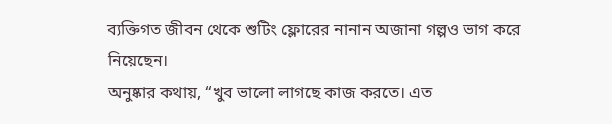ব্যক্তিগত জীবন থেকে শুটিং ফ্লোরের নানান অজানা গল্পও ভাগ করে নিয়েছেন।
অনুষ্কার কথায়, “খুব ভালো লাগছে কাজ করতে। এত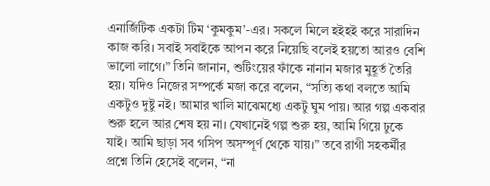এনার্জিটিক একটা টিম ‘কুমকুম’-এর। সকলে মিলে হইহই করে সারাদিন কাজ করি। সবাই সবাইকে আপন করে নিয়েছি বলেই হয়তো আরও বেশি ভালো লাগে।” তিনি জানান, শুটিংয়ের ফাঁকে নানান মজার মুহূর্ত তৈরি হয়। যদিও নিজের সম্পর্কে মজা করে বলেন, “সত্যি কথা বলতে আমি একটুও দুষ্টু নই। আমার খালি মাঝেমধ্যে একটু ঘুম পায়। আর গল্প একবার শুরু হলে আর শেষ হয় না। যেখানেই গল্প শুরু হয়, আমি গিয়ে ঢুকে যাই। আমি ছাড়া সব গসিপ অসম্পূর্ণ থেকে যায়।” তবে রাগী সহকর্মীর প্রশ্নে তিনি হেসেই বলেন, “না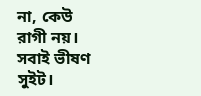না, কেউ রাগী নয়। সবাই ভীষণ সুইট।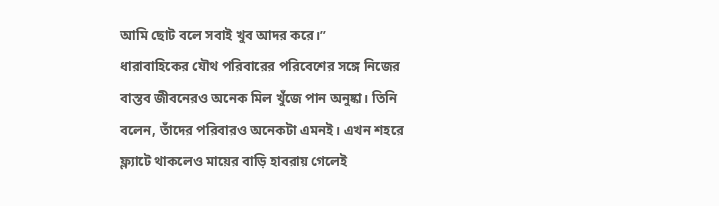আমি ছোট বলে সবাই খুব আদর করে।”
ধারাবাহিকের যৌথ পরিবারের পরিবেশের সঙ্গে নিজের বাস্তব জীবনেরও অনেক মিল খুঁজে পান অনুষ্কা। তিনি বলেন, তাঁদের পরিবারও অনেকটা এমনই। এখন শহরে ফ্ল্যাটে থাকলেও মায়ের বাড়ি হাবরায় গেলেই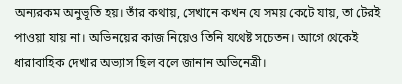অন্যরকম অনুভূতি হয়। তাঁর কথায়, সেখানে কখন যে সময় কেটে যায়, তা টেরই পাওয়া যায় না। অভিনয়ের কাজ নিয়েও তিনি যথেষ্ট সচেতন। আগে থেকেই ধারাবাহিক দেখার অভ্যাস ছিল বলে জানান অভিনেত্রী।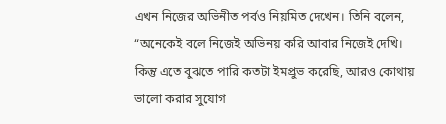এখন নিজের অভিনীত পর্বও নিয়মিত দেখেন। তিনি বলেন, “অনেকেই বলে নিজেই অভিনয় করি আবার নিজেই দেখি। কিন্তু এতে বুঝতে পারি কতটা ইমপ্রুভ করেছি, আরও কোথায় ভালো করার সুযোগ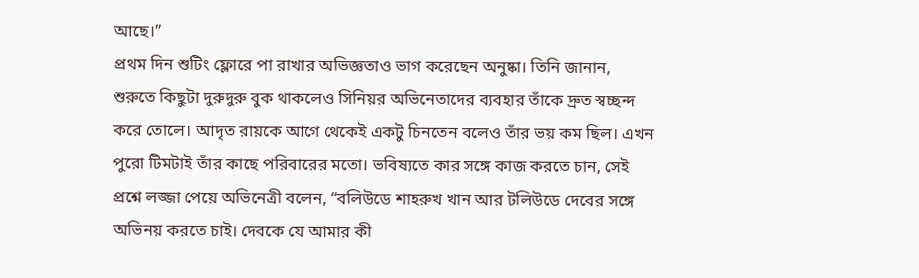আছে।”
প্রথম দিন শুটিং ফ্লোরে পা রাখার অভিজ্ঞতাও ভাগ করেছেন অনুষ্কা। তিনি জানান, শুরুতে কিছুটা দুরুদুরু বুক থাকলেও সিনিয়র অভিনেতাদের ব্যবহার তাঁকে দ্রুত স্বচ্ছন্দ করে তোলে। আদৃত রায়কে আগে থেকেই একটু চিনতেন বলেও তাঁর ভয় কম ছিল। এখন পুরো টিমটাই তাঁর কাছে পরিবারের মতো। ভবিষ্যতে কার সঙ্গে কাজ করতে চান, সেই প্রশ্নে লজ্জা পেয়ে অভিনেত্রী বলেন, “বলিউডে শাহরুখ খান আর টলিউডে দেবের সঙ্গে অভিনয় করতে চাই। দেবকে যে আমার কী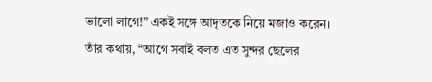ভালো লাগে!” একই সঙ্গে আদৃতকে নিয়ে মজাও করেন। তাঁর কথায়, “আগে সবাই বলত এত সুন্দর ছেলের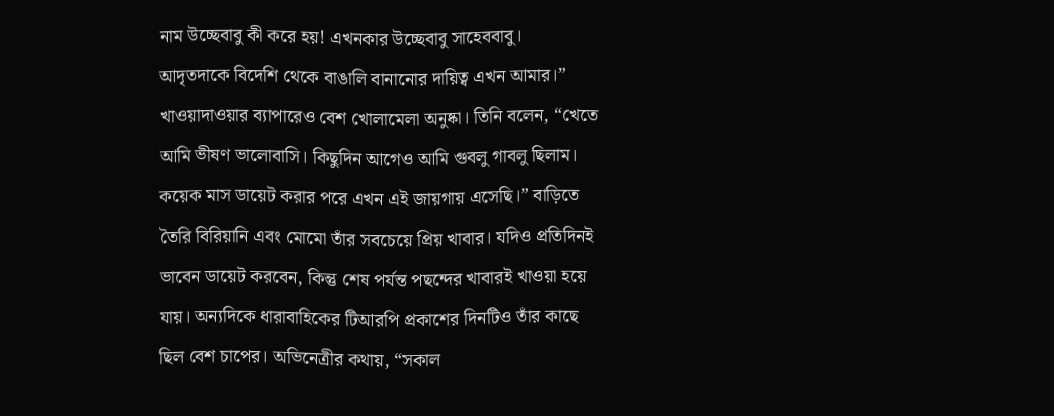নাম উচ্ছেবাবু কী করে হয়! এখনকার উচ্ছেবাবু সাহেববাবু।
আদৃতদাকে বিদেশি থেকে বাঙালি বানানোর দায়িত্ব এখন আমার।” খাওয়াদাওয়ার ব্যাপারেও বেশ খোলামেলা অনুষ্কা। তিনি বলেন, “খেতে আমি ভীষণ ভালোবাসি। কিছুদিন আগেও আমি গুবলু গাবলু ছিলাম। কয়েক মাস ডায়েট করার পরে এখন এই জায়গায় এসেছি।” বাড়িতে তৈরি বিরিয়ানি এবং মোমো তাঁর সবচেয়ে প্রিয় খাবার। যদিও প্রতিদিনই ভাবেন ডায়েট করবেন, কিন্তু শেষ পর্যন্ত পছন্দের খাবারই খাওয়া হয়ে যায়। অন্যদিকে ধারাবাহিকের টিআরপি প্রকাশের দিনটিও তাঁর কাছে ছিল বেশ চাপের। অভিনেত্রীর কথায়, “সকাল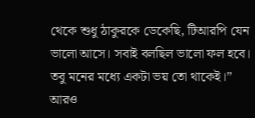থেকে শুধু ঠাকুরকে ডেকেছি, টিআরপি যেন ভালো আসে। সবাই বলছিল ভালো ফল হবে। তবু মনের মধ্যে একটা ভয় তো থাকেই।”
আরও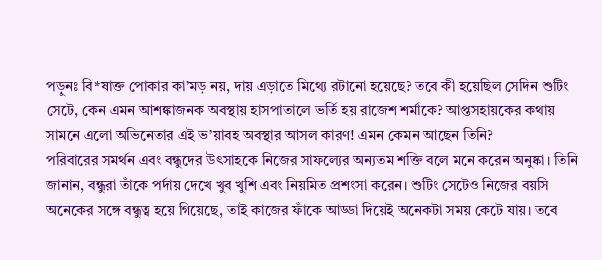পড়ুনঃ বি*ষাক্ত পোকার কা’মড় নয়, দায় এড়াতে মিথ্যে রটানো হয়েছে? তবে কী হয়েছিল সেদিন শুটিং সেটে, কেন এমন আশঙ্কাজনক অবস্থায় হাসপাতালে ভর্তি হয় রাজেশ শর্মাকে? আপ্তসহায়কের কথায় সামনে এলো অভিনেতার এই ভ’য়াবহ অবস্থার আসল কারণ! এমন কেমন আছেন তিনি?
পরিবারের সমর্থন এবং বন্ধুদের উৎসাহকে নিজের সাফল্যের অন্যতম শক্তি বলে মনে করেন অনুষ্কা। তিনি জানান, বন্ধুরা তাঁকে পর্দায় দেখে খুব খুশি এবং নিয়মিত প্রশংসা করেন। শুটিং সেটেও নিজের বয়সি অনেকের সঙ্গে বন্ধুত্ব হয়ে গিয়েছে, তাই কাজের ফাঁকে আড্ডা দিয়েই অনেকটা সময় কেটে যায়। তবে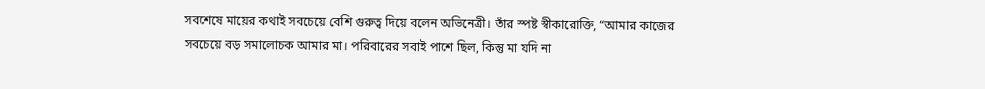সবশেষে মায়ের কথাই সবচেয়ে বেশি গুরুত্ব দিয়ে বলেন অভিনেত্রী। তাঁর স্পষ্ট স্বীকারোক্তি, “আমার কাজের সবচেয়ে বড় সমালোচক আমার মা। পরিবারের সবাই পাশে ছিল, কিন্তু মা যদি না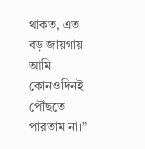থাকত, এত বড় জায়গায় আমি কোনওদিনই পৌঁছতে পারতাম না।”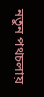নতুন পথচলায়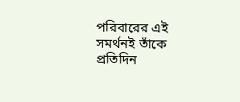পরিবারের এই সমর্থনই তাঁকে প্রতিদিন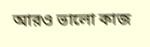আরও ভালো কাজ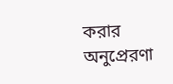করার অনুপ্রেরণা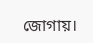জোগায়।